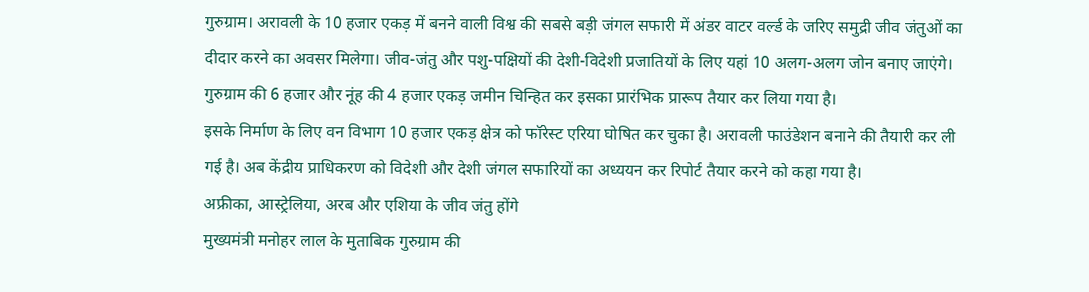गुरुग्राम। अरावली के 10 हजार एकड़ में बनने वाली विश्व की सबसे बड़ी जंगल सफारी में अंडर वाटर वर्ल्ड के जरिए समुद्री जीव जंतुओं का दीदार करने का अवसर मिलेगा। जीव-जंतु और पशु-पक्षियों की देशी-विदेशी प्रजातियों के लिए यहां 10 अलग-अलग जोन बनाए जाएंगे। गुरुग्राम की 6 हजार और नूंह की 4 हजार एकड़ जमीन चिन्हित कर इसका प्रारंभिक प्रारूप तैयार कर लिया गया है।
इसके निर्माण के लिए वन विभाग 10 हजार एकड़ क्षेत्र को फॉरेस्ट एरिया घोषित कर चुका है। अरावली फाउंडेशन बनाने की तैयारी कर ली गई है। अब केंद्रीय प्राधिकरण को विदेशी और देशी जंगल सफारियों का अध्ययन कर रिपोर्ट तैयार करने को कहा गया है।
अफ्रीका, आस्ट्रेलिया, अरब और एशिया के जीव जंतु होंगे
मुख्यमंत्री मनोहर लाल के मुताबिक गुरुग्राम की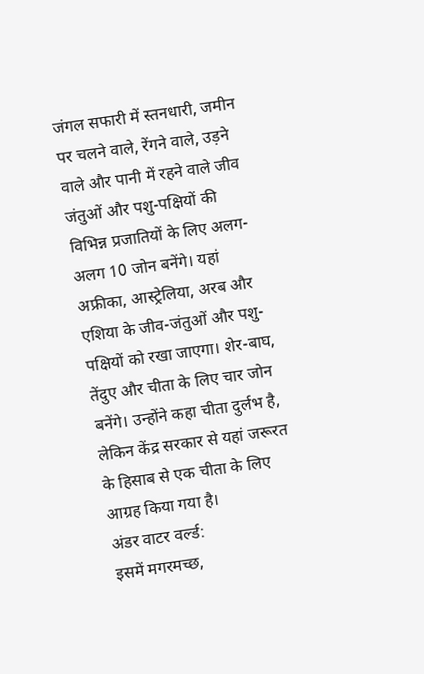जंगल सफारी में स्तनधारी, जमीन पर चलने वाले, रेंगने वाले, उड़ने वाले और पानी में रहने वाले जीव जंतुओं और पशु-पक्षियों की विभिन्न प्रजातियों के लिए अलग-अलग 10 जोन बनेंगे। यहां अफ्रीका, आस्ट्रेलिया, अरब और एशिया के जीव-जंतुओं और पशु-पक्षियों को रखा जाएगा। शेर-बाघ, तेंदुए और चीता के लिए चार जोन बनेंगे। उन्होंने कहा चीता दुर्लभ है, लेकिन केंद्र सरकार से यहां जरूरत के हिसाब से एक चीता के लिए आग्रह किया गया है।
अंडर वाटर वर्ल्ड:
इसमें मगरमच्छ,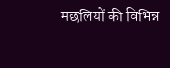मछलियों की विभिन्न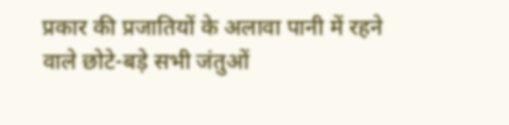प्रकार की प्रजातियों के अलावा पानी में रहने वाले छोटे-बड़े सभी जंतुओं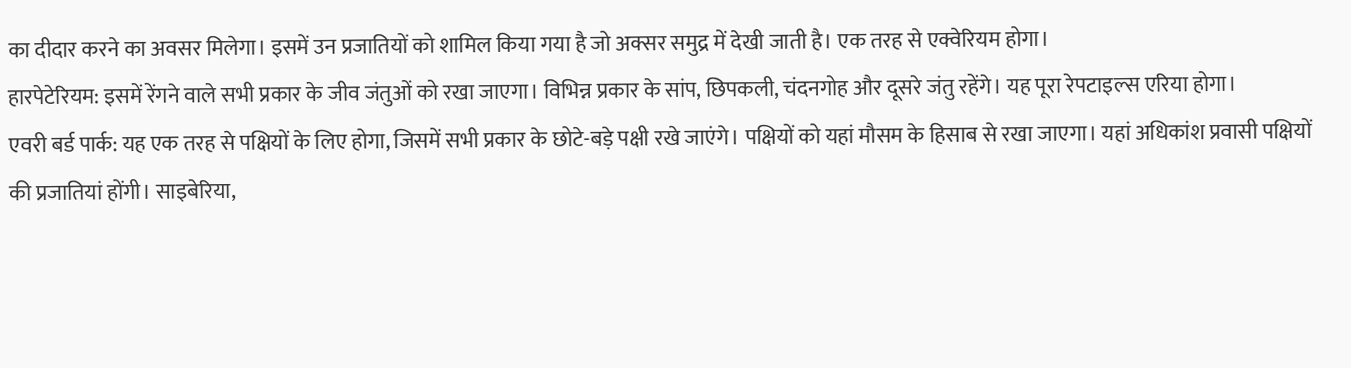का दीदार करने का अवसर मिलेगा। इसमें उन प्रजातियों को शामिल किया गया है जो अक्सर समुद्र में देखी जाती है। एक तरह से एक्वेरियम होगा।
हारपेटेरियम: इसमें रेंगने वाले सभी प्रकार के जीव जंतुओं को रखा जाएगा। विभिन्न प्रकार के सांप, छिपकली, चंदनगोह और दूसरे जंतु रहेंगे। यह पूरा रेपटाइल्स एरिया होगा।
एवरी बर्ड पार्क: यह एक तरह से पक्षियों के लिए होगा, जिसमें सभी प्रकार के छोटे-बड़े पक्षी रखे जाएंगे। पक्षियों को यहां मौसम के हिसाब से रखा जाएगा। यहां अधिकांश प्रवासी पक्षियों की प्रजातियां होंगी। साइबेरिया,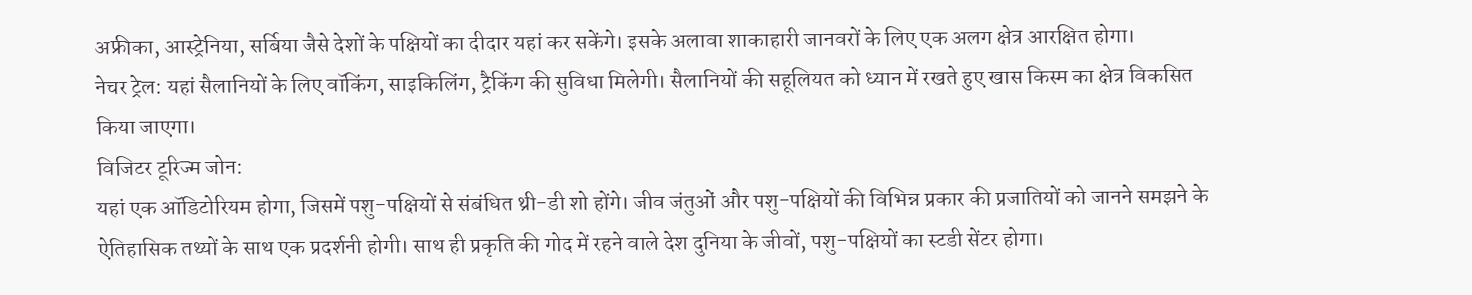अफ्रीका, आस्ट्रेनिया, सर्बिया जैसे देशों के पक्षियों का दीदार यहां कर सकेंगे। इसके अलावा शाकाहारी जानवरों के लिए एक अलग क्षेत्र आरक्षित होगा।
नेचर ट्रेल: यहां सैलानियों के लिए वॉकिंग, साइकिलिंग, ट्रैकिंग की सुविधा मिलेगी। सैलानियों की सहूलियत को ध्यान में रखते हुए खास किस्म का क्षेत्र विकसित किया जाएगा।
विजिटर टूरिज्म जोन:
यहां एक ऑडिटोरियम होगा, जिसमें पशु-पक्षियों से संबंधित थ्री-डी शो होंगे। जीव जंतुओं और पशु-पक्षियों की विभिन्न प्रकार की प्रजातियों को जानने समझने के ऐतिहासिक तथ्यों के साथ एक प्रदर्शनी होगी। साथ ही प्रकृति की गोद में रहने वाले देश दुनिया के जीवों, पशु-पक्षियों का स्टडी सेंटर होगा।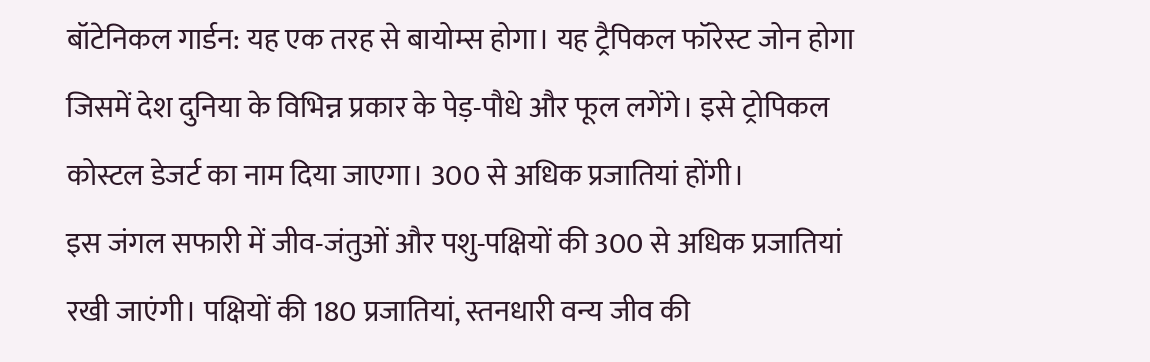बॉटेनिकल गार्डन: यह एक तरह से बायोम्स होगा। यह ट्रैपिकल फॉरेस्ट जोन होगा जिसमें देश दुनिया के विभिन्न प्रकार के पेड़-पौधे और फूल लगेंगे। इसे ट्रोपिकल कोस्टल डेजर्ट का नाम दिया जाएगा। 300 से अधिक प्रजातियां होंगी।
इस जंगल सफारी में जीव-जंतुओं और पशु-पक्षियों की 300 से अधिक प्रजातियां रखी जाएंगी। पक्षियों की 180 प्रजातियां, स्तनधारी वन्य जीव की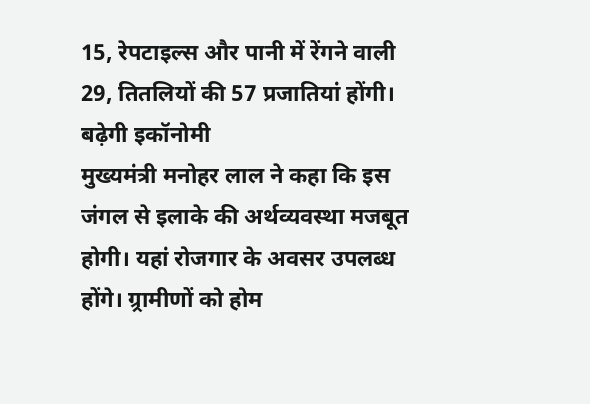15, रेपटाइल्स और पानी में रेंगने वाली 29, तितलियों की 57 प्रजातियां होंगी।
बढ़ेगी इकॉनोमी
मुख्यमंत्री मनोहर लाल ने कहा कि इस जंगल से इलाके की अर्थव्यवस्था मजबूत होगी। यहां रोजगार के अवसर उपलब्ध होंगे। ग्र्रामीणों को होम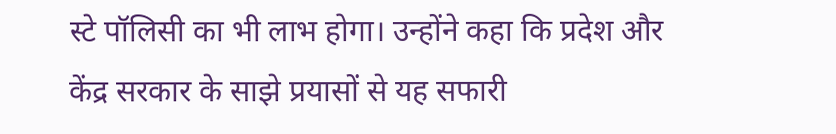स्टे पॉलिसी का भी लाभ होगा। उन्होंने कहा कि प्रदेश और केंद्र सरकार के साझे प्रयासों से यह सफारी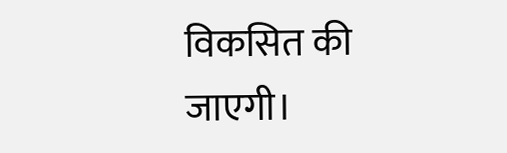विकसित की जाएगी।